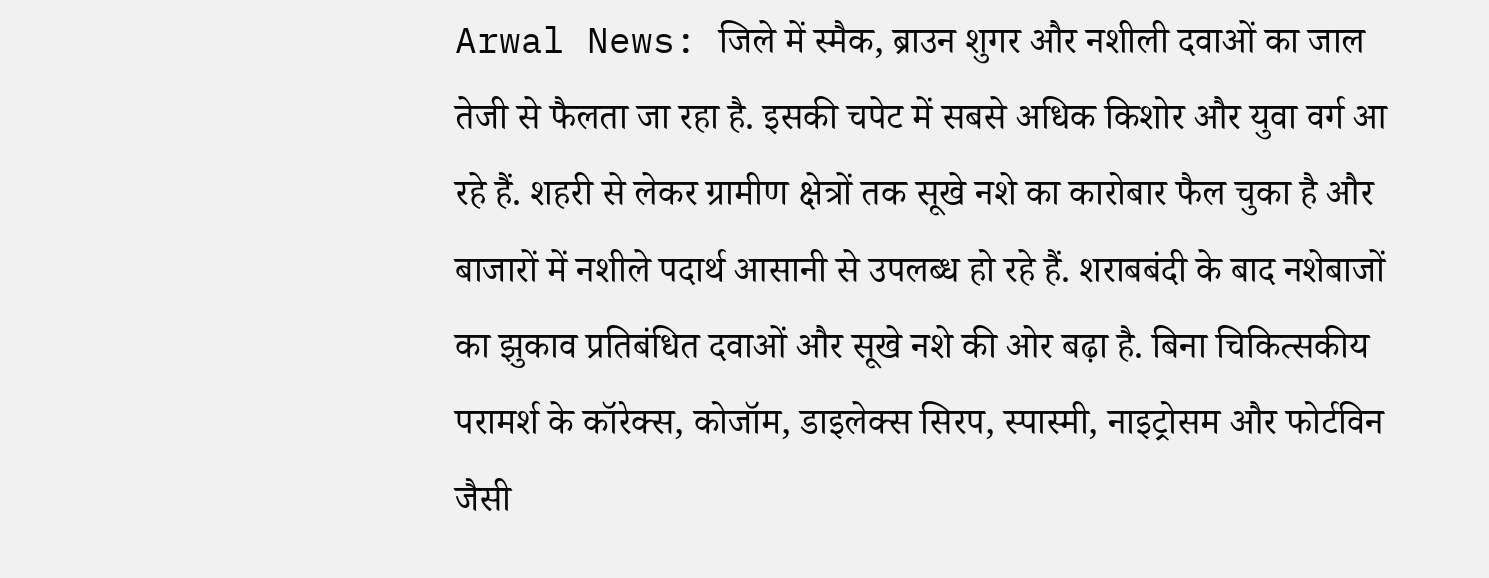Arwal News: जिले में स्मैक, ब्राउन शुगर और नशीली दवाओं का जाल तेजी से फैलता जा रहा है. इसकी चपेट में सबसे अधिक किशोर और युवा वर्ग आ रहे हैं. शहरी से लेकर ग्रामीण क्षेत्रों तक सूखे नशे का कारोबार फैल चुका है और बाजारों में नशीले पदार्थ आसानी से उपलब्ध हो रहे हैं. शराबबंदी के बाद नशेबाजों का झुकाव प्रतिबंधित दवाओं और सूखे नशे की ओर बढ़ा है. बिना चिकित्सकीय परामर्श के कॉरेक्स, कोजॉम, डाइलेक्स सिरप, स्पास्मी, नाइट्रोसम और फोर्टविन जैसी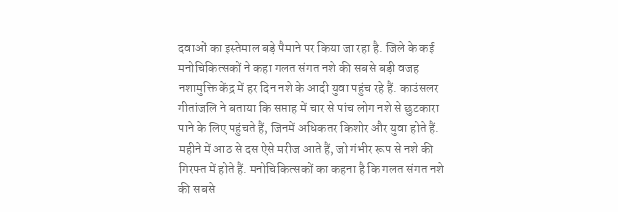दवाओं का इस्तेमाल बड़े पैमाने पर किया जा रहा है. जिले के कई
मनोचिकित्सकों ने कहा गलत संगत नशे की सबसे बड़ी वजह
नशामुक्ति केंद्र में हर दिन नशे के आदी युवा पहुंच रहे हैं. काउंसलर गीतांजलि ने बताया कि सप्ताह में चार से पांच लोग नशे से छुटकारा पाने के लिए पहुंचते हैं, जिनमें अधिकतर किशोर और युवा होते हैं. महीने में आठ से दस ऐसे मरीज आते हैं, जो गंभीर रूप से नशे की गिरफ्त में होते हैं. मनोचिकित्सकों का कहना है कि गलत संगत नशे की सबसे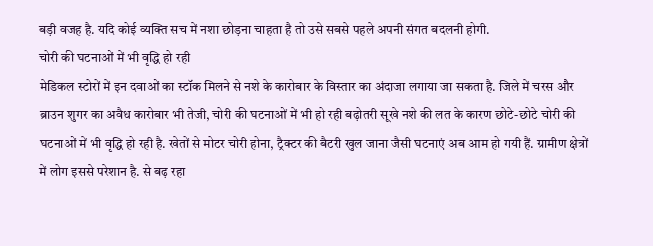बड़ी वजह है. यदि कोई व्यक्ति सच में नशा छोड़ना चाहता है तो उसे सबसे पहले अपनी संगत बदलनी होगी.
चोरी की घटनाओं में भी वृद्धि हो रही
मेडिकल स्टोरों में इन दवाओं का स्टॉक मिलने से नशे के कारोबार के विस्तार का अंदाजा लगाया जा सकता है. जिले में चरस और ब्राउन शुगर का अवैध कारोबार भी तेजी, चोरी की घटनाओं में भी हो रही बढ़ोतरी सूखे नशे की लत के कारण छोटे-छोटे चोरी की घटनाओं में भी वृद्धि हो रही है. खेतों से मोटर चोरी होना, ट्रैक्टर की बैटरी खुल जाना जैसी घटनाएं अब आम हो गयी हैं. ग्रामीण क्षेत्रों में लोग इससे परेशान है. से बढ़ रहा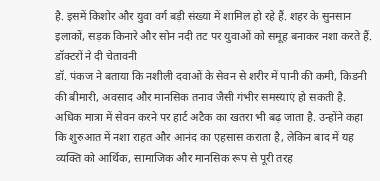है. इसमें किशोर और युवा वर्ग बड़ी संख्या में शामिल हो रहे हैं. शहर के सुनसान इलाकों, सड़क किनारे और सोन नदी तट पर युवाओं को समूह बनाकर नशा करते हैं.
डॉक्टरों ने दी चेतावनी
डॉ. पंकज ने बताया कि नशीली दवाओं के सेवन से शरीर में पानी की कमी, किडनी की बीमारी, अवसाद और मानसिक तनाव जैसी गंभीर समस्याएं हो सकती है. अधिक मात्रा में सेवन करने पर हार्ट अटैक का खतरा भी बढ़ जाता है. उन्होंने कहा कि शुरुआत में नशा राहत और आनंद का एहसास कराता है, लेकिन बाद में यह व्यक्ति को आर्थिक, सामाजिक और मानसिक रूप से पूरी तरह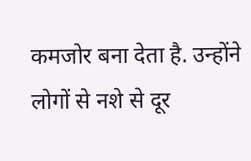कमजोर बना देता है. उन्होंने लोगों से नशे से दूर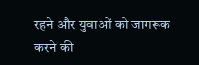रहने और युवाओं को जागरूक करने की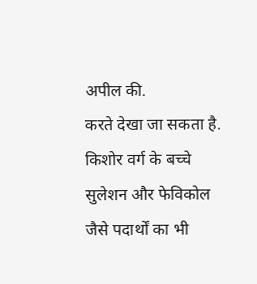अपील की.
करते देखा जा सकता है. किशोर वर्ग के बच्चे सुलेशन और फेविकोल जैसे पदार्थों का भी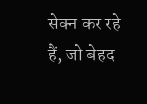सेक्न कर रहे हैं, जो बेहद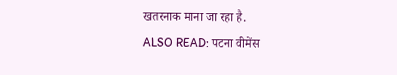खतरनाक माना जा रहा है.
ALSO READ: पटना वीमेंस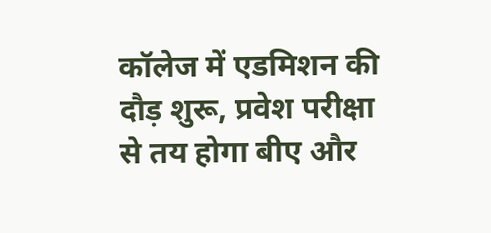कॉलेज में एडमिशन की दौड़ शुरू, प्रवेश परीक्षा से तय होगा बीए और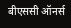बीएससी ऑनर्स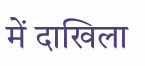में दाखिला